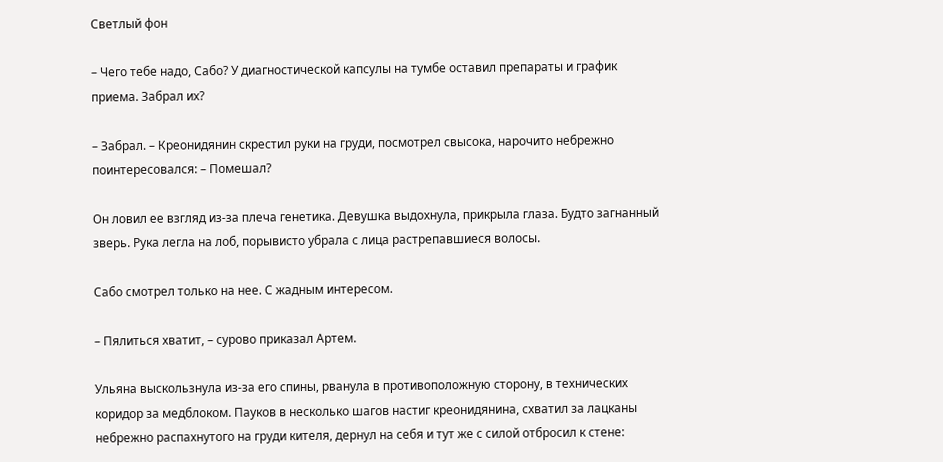Светлый фон

– Чего тебе надо, Сабо? У диагностической капсулы на тумбе оставил препараты и график приема. Забрал их?

– Забрал. – Креонидянин скрестил руки на груди, посмотрел свысока, нарочито небрежно поинтересовался: – Помешал?

Он ловил ее взгляд из-за плеча генетика. Девушка выдохнула, прикрыла глаза. Будто загнанный зверь. Рука легла на лоб, порывисто убрала с лица растрепавшиеся волосы.

Сабо смотрел только на нее. С жадным интересом.

– Пялиться хватит, – сурово приказал Артем.

Ульяна выскользнула из-за его спины, рванула в противоположную сторону, в технических коридор за медблоком. Пауков в несколько шагов настиг креонидянина, схватил за лацканы небрежно распахнутого на груди кителя, дернул на себя и тут же с силой отбросил к стене: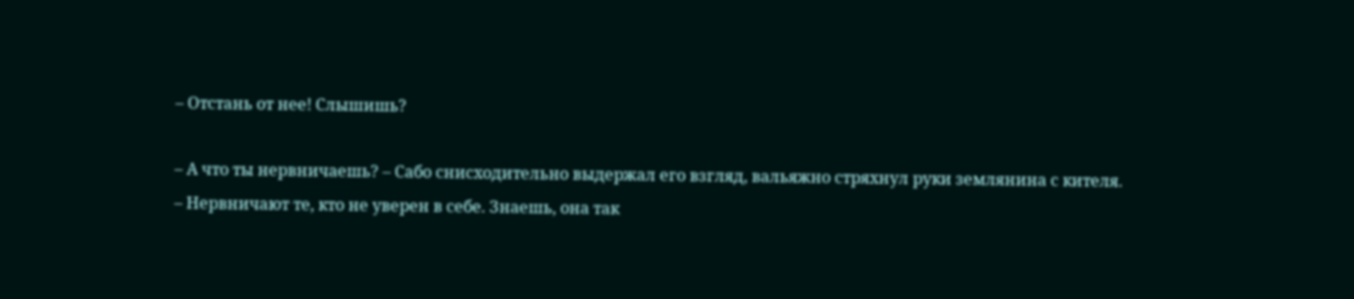– Отстань от нее! Слышишь?

– А что ты нервничаешь? – Сабо снисходительно выдержал его взгляд, вальяжно стряхнул руки землянина с кителя. – Нервничают те, кто не уверен в себе. Знаешь, она так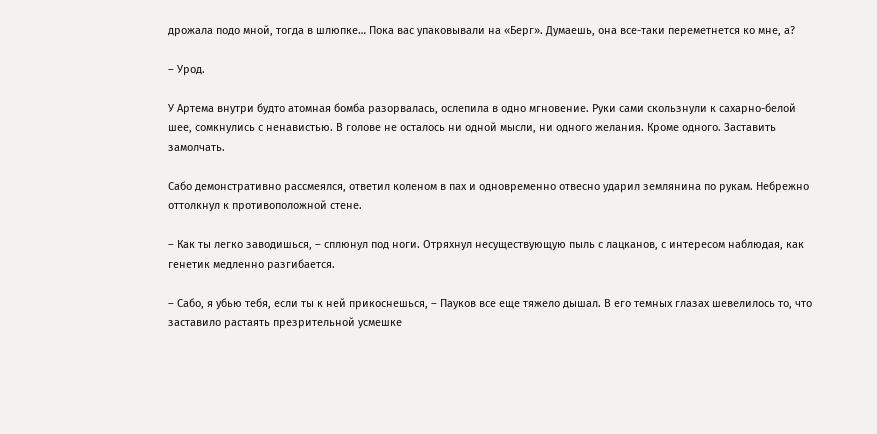дрожала подо мной, тогда в шлюпке… Пока вас упаковывали на «Берг». Думаешь, она все-таки переметнется ко мне, а?

– Урод.

У Артема внутри будто атомная бомба разорвалась, ослепила в одно мгновение. Руки сами скользнули к сахарно-белой шее, сомкнулись с ненавистью. В голове не осталось ни одной мысли, ни одного желания. Кроме одного. Заставить замолчать.

Сабо демонстративно рассмеялся, ответил коленом в пах и одновременно отвесно ударил землянина по рукам. Небрежно оттолкнул к противоположной стене.

– Как ты легко заводишься, – сплюнул под ноги. Отряхнул несуществующую пыль с лацканов, с интересом наблюдая, как генетик медленно разгибается.

– Сабо, я убью тебя, если ты к ней прикоснешься, – Пауков все еще тяжело дышал. В его темных глазах шевелилось то, что заставило растаять презрительной усмешке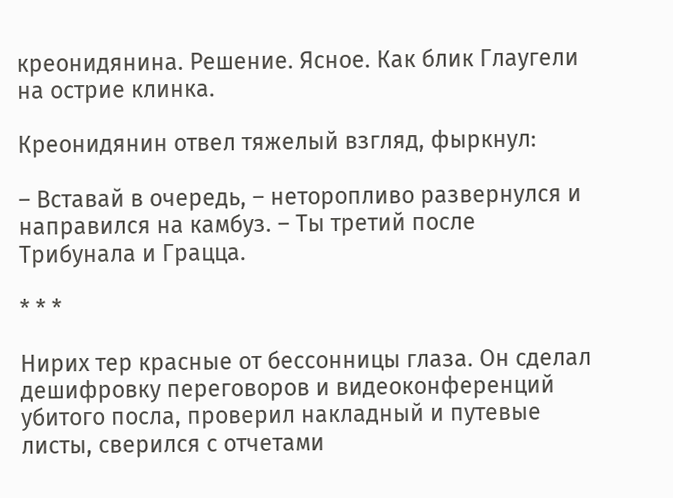креонидянина. Решение. Ясное. Как блик Глаугели на острие клинка.

Креонидянин отвел тяжелый взгляд, фыркнул:

– Вставай в очередь, – неторопливо развернулся и направился на камбуз. – Ты третий после Трибунала и Грацца.

* * *

Нирих тер красные от бессонницы глаза. Он сделал дешифровку переговоров и видеоконференций убитого посла, проверил накладный и путевые листы, сверился с отчетами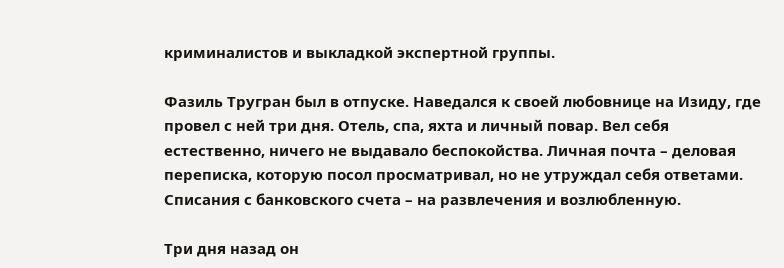криминалистов и выкладкой экспертной группы.

Фазиль Тругран был в отпуске. Наведался к своей любовнице на Изиду, где провел с ней три дня. Отель, спа, яхта и личный повар. Вел себя естественно, ничего не выдавало беспокойства. Личная почта – деловая переписка, которую посол просматривал, но не утруждал себя ответами. Списания с банковского счета – на развлечения и возлюбленную.

Три дня назад он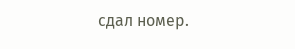сдал номер.